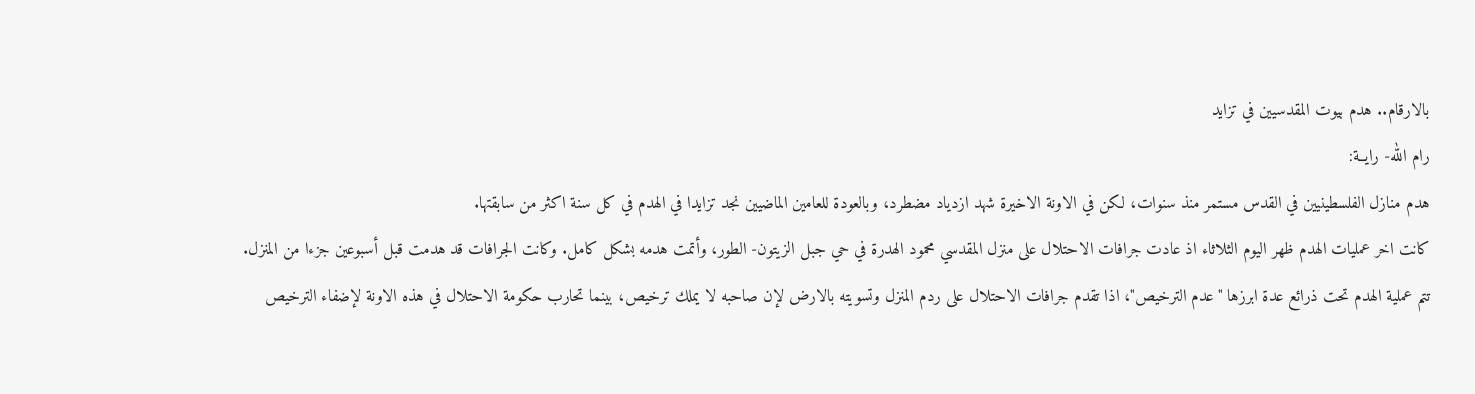بالارقام.. هدم بيوت المقدسيين في تزايد
رام الله- رايــة:
هدم منازل الفلسطينيين في القدس مستمر منذ سنوات، لكن في الاونة الاخيرة شهد ازدياد مضطرد، وبالعودة للعامين الماضيين نجد تزايدا في الهدم في كل سنة اكثر من سابقتها.
كانت اخر عمليات الهدم ظهر اليوم الثلاثاء اذ عادت جرافات الاحتلال على منزل المقدسي محمود الهدرة في حي جبل الزيتون- الطور، وأتمت هدمه بشكل كامل. وكانت الجرافات قد هدمت قبل أسبوعين جزءا من المنزل.
تتم عملية الهدم تحت ذرائع عدة ابرزها "عدم الترخيص"، اذا تقدم جرافات الاحتلال على ردم المنزل وتسويته بالارض لإن صاحبه لا يملك ترخيص، بينما تحارب حكومة الاحتلال في هذه الاونة لإضفاء الترخيص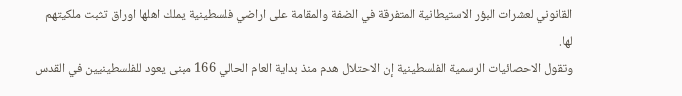القانوني لعشرات البؤر الاستيطانية المتفرقة في الضفة والمقامة على اراضي فلسطينية يملك اهلها اوراق تثبت ملكيتهم لها.
وتقول الاحصائيات الرسمية الفلسطينية إن الاحتلال هدم منذ بداية العام الحالي 166 مبنى يعود للفلسطينيين في القدس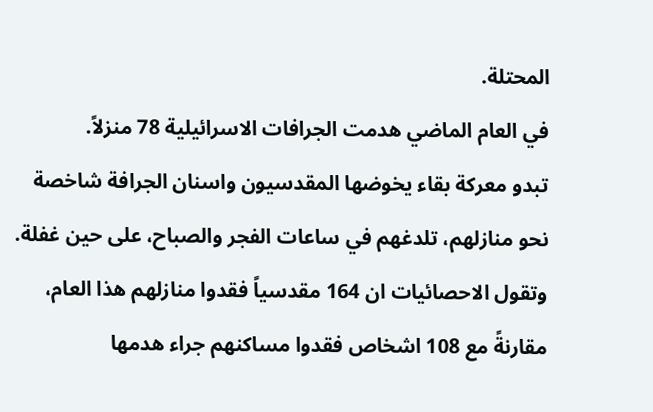المحتلة.
في العام الماضي هدمت الجرافات الاسرائيلية 78 منزلاً.
تبدو معركة بقاء يخوضها المقدسيون واسنان الجرافة شاخصة نحو منازلهم، تلدغهم في ساعات الفجر والصباح، على حين غفلة.
وتقول الاحصائيات ان 164 مقدسياً فقدوا منازلهم هذا العام، مقارنةً مع 108 اشخاص فقدوا مساكنهم جراء هدمها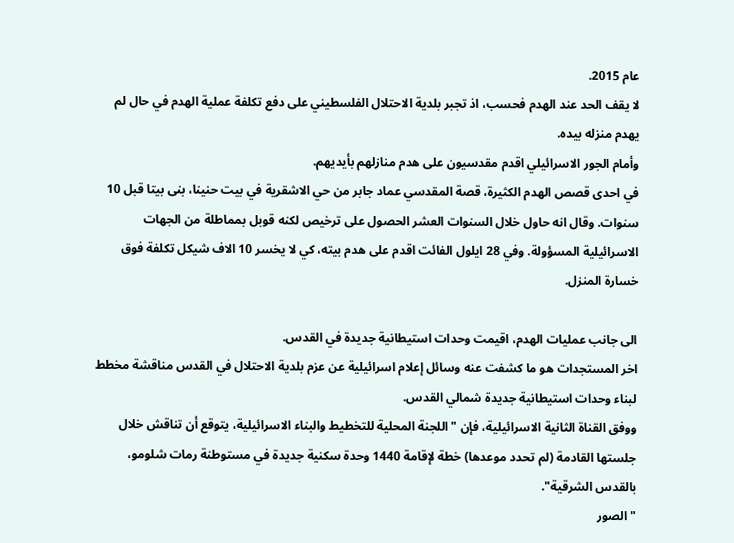عام 2015.
لا يقف الحد عند الهدم فحسب، اذ تجبر بلدية الاحتلال الفلسطيني على دفع تكلفة عملية الهدم في حال لم يهدم منزله بيده.
وأمام الجور الاسرائيلي اقدم مقدسيون على هدم منازلهم بأيديهم.
في احدى قصص الهدم الكثيرة، قصة المقدسي عماد جابر من حي الاشقرية في بيت حنينا، بنى بيتا قبل 10 سنوات. وقال انه حاول خلال السنوات العشر الحصول على ترخيص لكنه قوبل بمماطلة من الجهات الاسرائيلية المسؤولة. وفي 28 ايلول الفائت اقدم على هدم بيته، كي لا يخسر 10 الاف شيكل تكلفة فوق خسارة المنزل.

الى جانب عمليات الهدم، اقيمت وحدات استيطانية جديدة في القدس.
اخر المستجدات هو ما كشفت عنه وسائل إعلام اسرائيلية عن عزم بلدية الاحتلال في القدس مناقشة مخطط لبناء وحدات استيطانية جديدة شمالي القدس.
ووفق القناة الثانية الاسرائيلية، فإن "اللجنة المحلية للتخطيط والبناء الاسرائيلية، يتوقع أن تناقش خلال جلستها القادمة (لم تحدد موعدها) خطة لإقامة 1440 وحدة سكنية جديدة في مستوطنة رمات شلومو، بالقدس الشرقية".
"الصور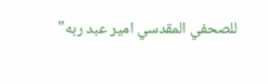للصحفي المقدسي امير عبد ربه"